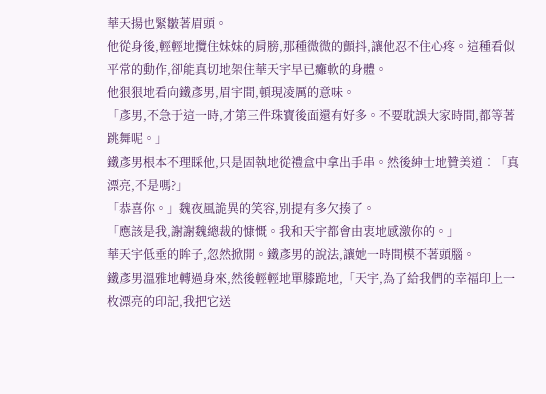華天揚也緊皺著眉頭。
他從身後,輕輕地攬住妹妹的肩膀,那種微微的顫抖,讓他忍不住心疼。這種看似平常的動作,卻能真切地架住華天宇早已癱軟的身體。
他狠狠地看向鐵彥男,眉宇間,頓現凌厲的意味。
「彥男,不急于這一時,才第三件珠寶後面還有好多。不要耽誤大家時間,都等著跳舞呢。」
鐵彥男根本不理睬他,只是固執地從禮盒中拿出手串。然後紳士地贊美道︰「真漂亮,不是嗎?」
「恭喜你。」魏夜風詭異的笑容,別提有多欠揍了。
「應該是我,謝謝魏總裁的慷慨。我和天宇都會由衷地感激你的。」
華天宇低垂的眸子,忽然掀開。鐵彥男的說法,讓她一時間模不著頭腦。
鐵彥男溫雅地轉過身來,然後輕輕地單膝跪地,「天宇,為了給我們的幸福印上一枚漂亮的印記,我把它送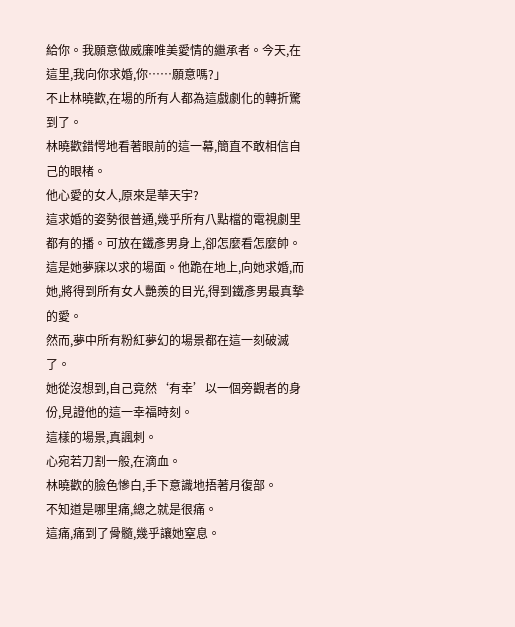給你。我願意做威廉唯美愛情的繼承者。今天,在這里,我向你求婚,你……願意嗎?」
不止林曉歡,在場的所有人都為這戲劇化的轉折驚到了。
林曉歡錯愕地看著眼前的這一幕,簡直不敢相信自己的眼楮。
他心愛的女人,原來是華天宇?
這求婚的姿勢很普通,幾乎所有八點檔的電視劇里都有的播。可放在鐵彥男身上,卻怎麼看怎麼帥。
這是她夢寐以求的場面。他跪在地上,向她求婚,而她,將得到所有女人艷羨的目光,得到鐵彥男最真摯的愛。
然而,夢中所有粉紅夢幻的場景都在這一刻破滅了。
她從沒想到,自己竟然‘有幸’以一個旁觀者的身份,見證他的這一幸福時刻。
這樣的場景,真諷刺。
心宛若刀割一般,在滴血。
林曉歡的臉色慘白,手下意識地捂著月復部。
不知道是哪里痛,總之就是很痛。
這痛,痛到了骨髓,幾乎讓她窒息。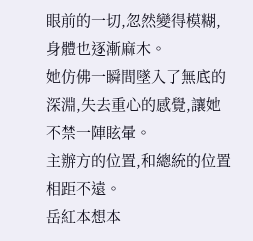眼前的一切,忽然變得模糊,身體也逐漸麻木。
她仿佛一瞬間墜入了無底的深淵,失去重心的感覺,讓她不禁一陣眩暈。
主辦方的位置,和總統的位置相距不遠。
岳紅本想本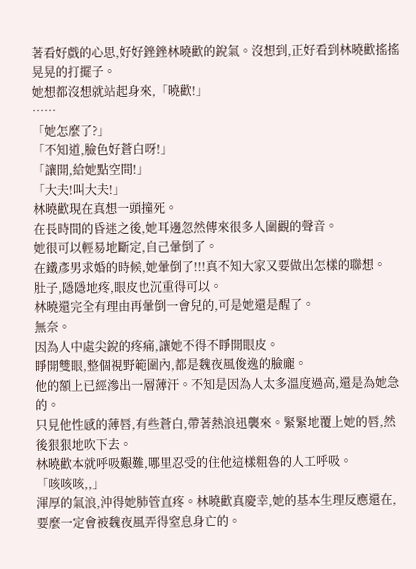著看好戲的心思,好好銼銼林曉歡的銳氣。沒想到,正好看到林曉歡搖搖晃晃的打擺子。
她想都沒想就站起身來,「曉歡!」
……
「她怎麼了?」
「不知道,臉色好蒼白呀!」
「讓開,給她點空間!」
「大夫!叫大夫!」
林曉歡現在真想一頭撞死。
在長時間的昏迷之後,她耳邊忽然傳來很多人圍觀的聲音。
她很可以輕易地斷定,自己暈倒了。
在鐵彥男求婚的時候,她暈倒了!!!真不知大家又要做出怎樣的聯想。
肚子,隱隱地疼,眼皮也沉重得可以。
林曉還完全有理由再暈倒一會兒的,可是她還是醒了。
無奈。
因為人中處尖銳的疼痛,讓她不得不睜開眼皮。
睜開雙眼,整個視野範圍內,都是魏夜風俊逸的臉龐。
他的額上已經滲出一層薄汗。不知是因為人太多溫度過高,還是為她急的。
只見他性感的薄唇,有些蒼白,帶著熱浪迅襲來。緊緊地覆上她的唇,然後狠狠地吹下去。
林曉歡本就呼吸艱難,哪里忍受的住他這樣粗魯的人工呼吸。
「咳咳咳,,」
渾厚的氣浪,沖得她肺管直疼。林曉歡真慶幸,她的基本生理反應還在,要麼一定會被魏夜風弄得窒息身亡的。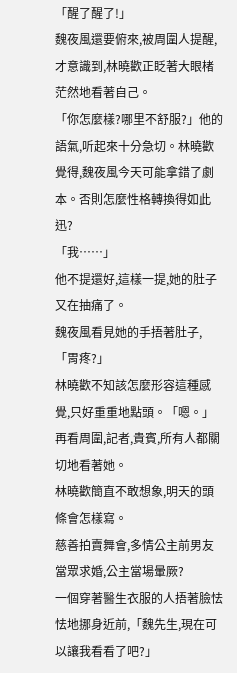「醒了醒了!」
魏夜風還要俯來,被周圍人提醒,才意識到,林曉歡正眨著大眼楮茫然地看著自己。
「你怎麼樣?哪里不舒服?」他的語氣,听起來十分急切。林曉歡覺得,魏夜風今天可能拿錯了劇本。否則怎麼性格轉換得如此迅?
「我……」
他不提還好,這樣一提,她的肚子又在抽痛了。
魏夜風看見她的手捂著肚子,「胃疼?」
林曉歡不知該怎麼形容這種感覺,只好重重地點頭。「嗯。」
再看周圍,記者,貴賓,所有人都關切地看著她。
林曉歡簡直不敢想象,明天的頭條會怎樣寫。
慈善拍賣舞會,多情公主前男友當眾求婚,公主當場暈厥?
一個穿著醫生衣服的人捂著臉怯怯地挪身近前,「魏先生,現在可以讓我看看了吧?」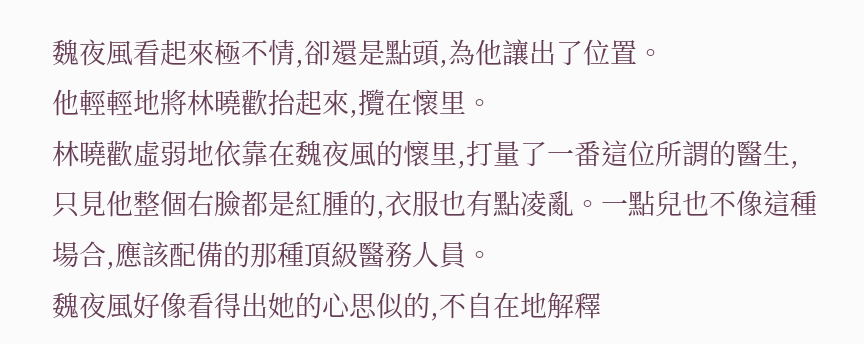魏夜風看起來極不情,卻還是點頭,為他讓出了位置。
他輕輕地將林曉歡抬起來,攬在懷里。
林曉歡虛弱地依靠在魏夜風的懷里,打量了一番這位所謂的醫生,只見他整個右臉都是紅腫的,衣服也有點凌亂。一點兒也不像這種場合,應該配備的那種頂級醫務人員。
魏夜風好像看得出她的心思似的,不自在地解釋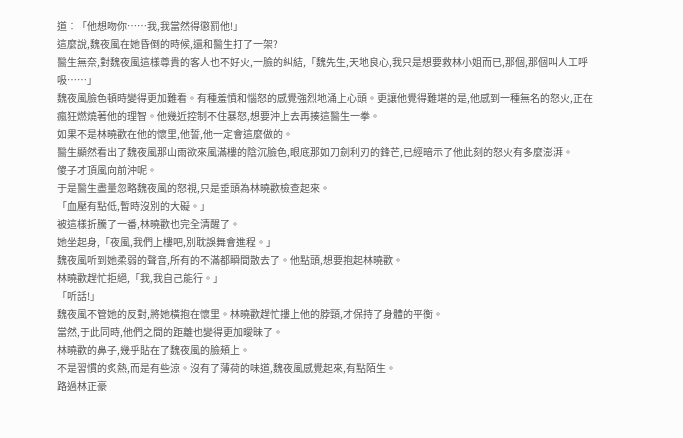道︰「他想吻你……我,我當然得懲罰他!」
這麼說,魏夜風在她昏倒的時候,還和醫生打了一架?
醫生無奈,對魏夜風這樣尊貴的客人也不好火,一臉的糾結,「魏先生,天地良心,我只是想要救林小姐而已,那個,那個叫人工呼吸……」
魏夜風臉色頓時變得更加難看。有種羞憤和惱怒的感覺強烈地涌上心頭。更讓他覺得難堪的是,他感到一種無名的怒火,正在瘋狂燃燒著他的理智。他幾近控制不住暴怒,想要沖上去再揍這醫生一拳。
如果不是林曉歡在他的懷里,他誓,他一定會這麼做的。
醫生顯然看出了魏夜風那山雨欲來風滿樓的陰沉臉色,眼底那如刀劍利刃的鋒芒,已經暗示了他此刻的怒火有多麼澎湃。
傻子才頂風向前沖呢。
于是醫生盡量忽略魏夜風的怒視,只是垂頭為林曉歡檢查起來。
「血壓有點低,暫時沒別的大礙。」
被這樣折騰了一番,林曉歡也完全清醒了。
她坐起身,「夜風,我們上樓吧,別耽誤舞會進程。」
魏夜風听到她柔弱的聲音,所有的不滿都瞬間散去了。他點頭,想要抱起林曉歡。
林曉歡趕忙拒絕,「我,我自己能行。」
「听話!」
魏夜風不管她的反對,將她橫抱在懷里。林曉歡趕忙摟上他的脖頸,才保持了身體的平衡。
當然,于此同時,他們之間的距離也變得更加曖昧了。
林曉歡的鼻子,幾乎貼在了魏夜風的臉頰上。
不是習慣的炙熱,而是有些涼。沒有了薄荷的味道,魏夜風感覺起來,有點陌生。
路過林正豪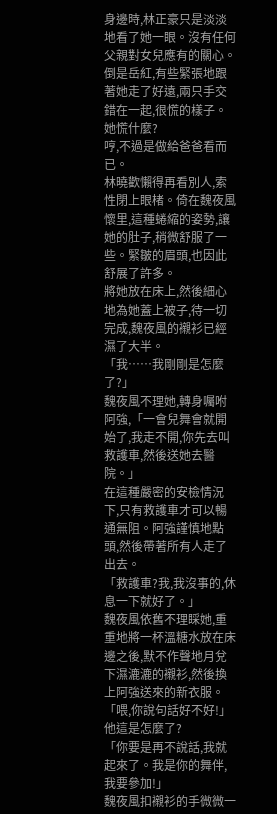身邊時,林正豪只是淡淡地看了她一眼。沒有任何父親對女兒應有的關心。倒是岳紅,有些緊張地跟著她走了好遠,兩只手交錯在一起,很慌的樣子。
她慌什麼?
哼,不過是做給爸爸看而已。
林曉歡懶得再看別人,索性閉上眼楮。倚在魏夜風懷里,這種蜷縮的姿勢,讓她的肚子,稍微舒服了一些。緊皺的眉頭,也因此舒展了許多。
將她放在床上,然後細心地為她蓋上被子,待一切完成,魏夜風的襯衫已經濕了大半。
「我……我剛剛是怎麼了?」
魏夜風不理她,轉身囑咐阿強,「一會兒舞會就開始了,我走不開,你先去叫救護車,然後送她去醫院。」
在這種嚴密的安檢情況下,只有救護車才可以暢通無阻。阿強謹慎地點頭,然後帶著所有人走了出去。
「救護車?我,我沒事的,休息一下就好了。」
魏夜風依舊不理睬她,重重地將一杯溫糖水放在床邊之後,默不作聲地月兌下濕漉漉的襯衫,然後換上阿強送來的新衣服。
「喂,你說句話好不好!」
他這是怎麼了?
「你要是再不說話,我就起來了。我是你的舞伴,我要參加!」
魏夜風扣襯衫的手微微一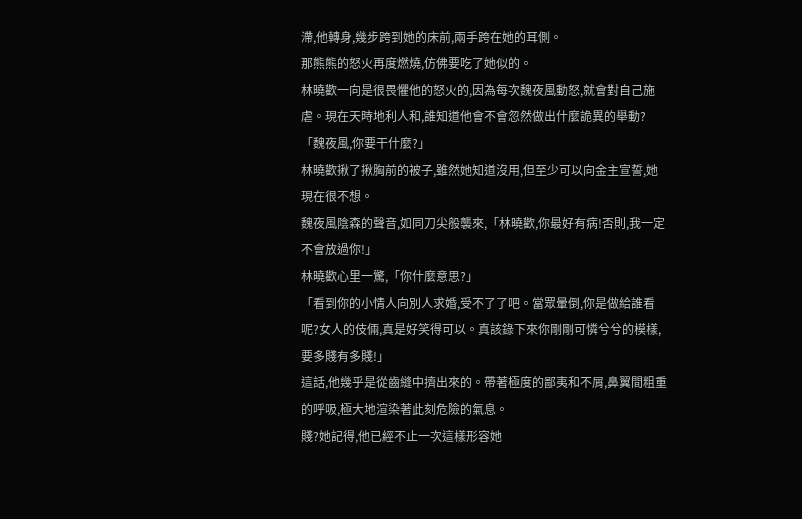滯,他轉身,幾步跨到她的床前,兩手跨在她的耳側。
那熊熊的怒火再度燃燒,仿佛要吃了她似的。
林曉歡一向是很畏懼他的怒火的,因為每次魏夜風動怒,就會對自己施虐。現在天時地利人和,誰知道他會不會忽然做出什麼詭異的舉動?
「魏夜風,你要干什麼?」
林曉歡揪了揪胸前的被子,雖然她知道沒用,但至少可以向金主宣誓,她現在很不想。
魏夜風陰森的聲音,如同刀尖般襲來,「林曉歡,你最好有病!否則,我一定不會放過你!」
林曉歡心里一驚,「你什麼意思?」
「看到你的小情人向別人求婚,受不了了吧。當眾暈倒,你是做給誰看呢?女人的伎倆,真是好笑得可以。真該錄下來你剛剛可憐兮兮的模樣,要多賤有多賤!」
這話,他幾乎是從齒縫中擠出來的。帶著極度的鄙夷和不屑,鼻翼間粗重的呼吸,極大地渲染著此刻危險的氣息。
賤?她記得,他已經不止一次這樣形容她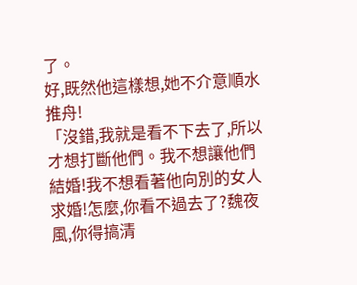了。
好,既然他這樣想,她不介意順水推舟!
「沒錯,我就是看不下去了,所以才想打斷他們。我不想讓他們結婚!我不想看著他向別的女人求婚!怎麼,你看不過去了?魏夜風,你得搞清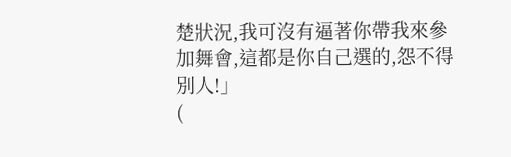楚狀況,我可沒有逼著你帶我來參加舞會,這都是你自己選的,怨不得別人!」
(